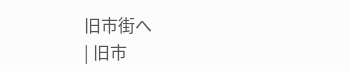旧市街へ
| 旧市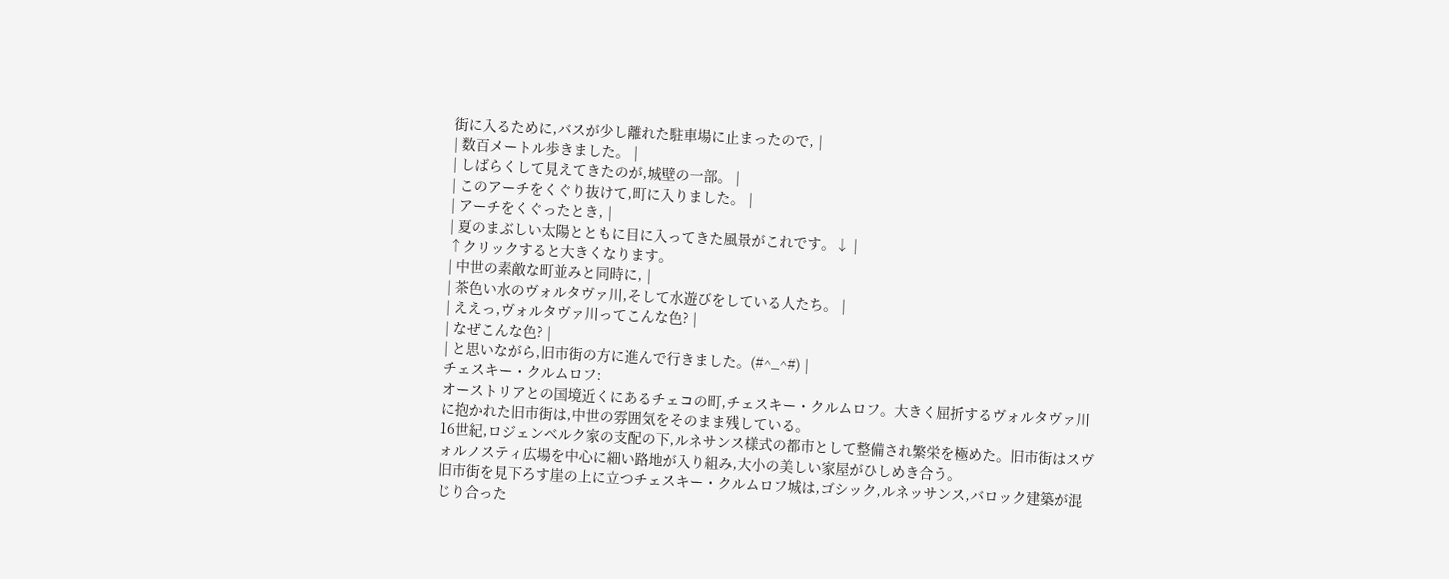街に入るために,バスが少し離れた駐車場に止まったので, |
| 数百メートル歩きました。 |
| しばらくして見えてきたのが,城壁の一部。 |
| このアーチをくぐり抜けて,町に入りました。 |
| アーチをくぐったとき, |
| 夏のまぶしい太陽とともに目に入ってきた風景がこれです。↓ |
↑クリックすると大きくなります。
| 中世の素敵な町並みと同時に, |
| 茶色い水のヴォルタヴァ川,そして水遊びをしている人たち。 |
| ええっ,ヴォルタヴァ川ってこんな色? |
| なぜこんな色? |
| と思いながら,旧市街の方に進んで行きました。(#^_^#) |
チェスキー・クルムロフ:
オーストリアとの国境近くにあるチェコの町,チェスキー・クルムロフ。大きく屈折するヴォルタヴァ川に抱かれた旧市街は,中世の雰囲気をそのまま残している。
16世紀,ロジェンベルク家の支配の下,ルネサンス様式の都市として整備され繁栄を極めた。旧市街はスヴォルノスティ広場を中心に細い路地が入り組み,大小の美しい家屋がひしめき合う。
旧市街を見下ろす崖の上に立つチェスキー・クルムロフ城は,ゴシック,ルネッサンス,バロック建築が混じり合った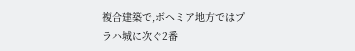複合建築で,ボヘミア地方ではプラハ城に次ぐ2番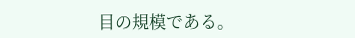目の規模である。